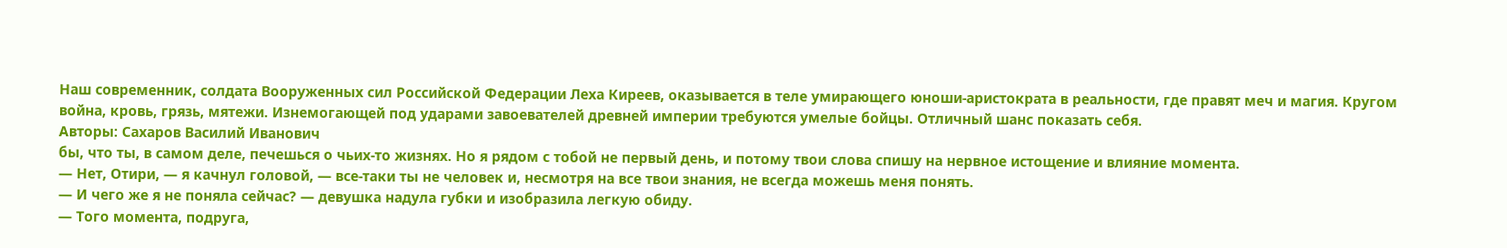Наш современник, солдата Вооруженных сил Российской Федерации Леха Киреев, оказывается в теле умирающего юноши-аристократа в реальности, где правят меч и магия. Кругом война, кровь, грязь, мятежи. Изнемогающей под ударами завоевателей древней империи требуются умелые бойцы. Отличный шанс показать себя.
Авторы: Сахаров Василий Иванович
бы, что ты, в самом деле, печешься о чьих-то жизнях. Но я рядом с тобой не первый день, и потому твои слова спишу на нервное истощение и влияние момента.
— Нет, Отири, — я качнул головой, — все-таки ты не человек и, несмотря на все твои знания, не всегда можешь меня понять.
— И чего же я не поняла сейчас? — девушка надула губки и изобразила легкую обиду.
— Того момента, подруга,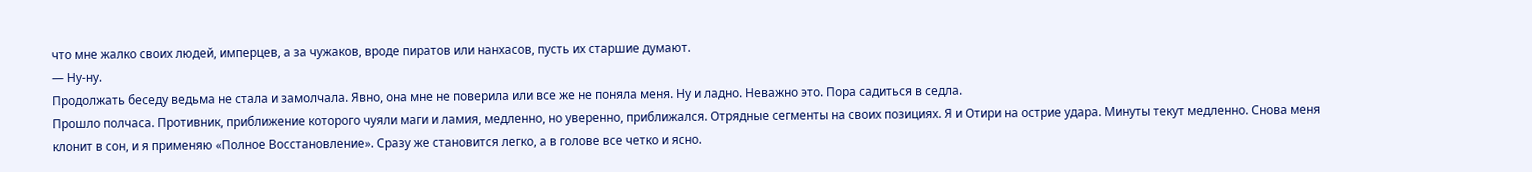что мне жалко своих людей, имперцев, а за чужаков, вроде пиратов или нанхасов, пусть их старшие думают.
— Ну-ну.
Продолжать беседу ведьма не стала и замолчала. Явно, она мне не поверила или все же не поняла меня. Ну и ладно. Неважно это. Пора садиться в седла.
Прошло полчаса. Противник, приближение которого чуяли маги и ламия, медленно, но уверенно, приближался. Отрядные сегменты на своих позициях. Я и Отири на острие удара. Минуты текут медленно. Снова меня клонит в сон, и я применяю «Полное Восстановление». Сразу же становится легко, а в голове все четко и ясно.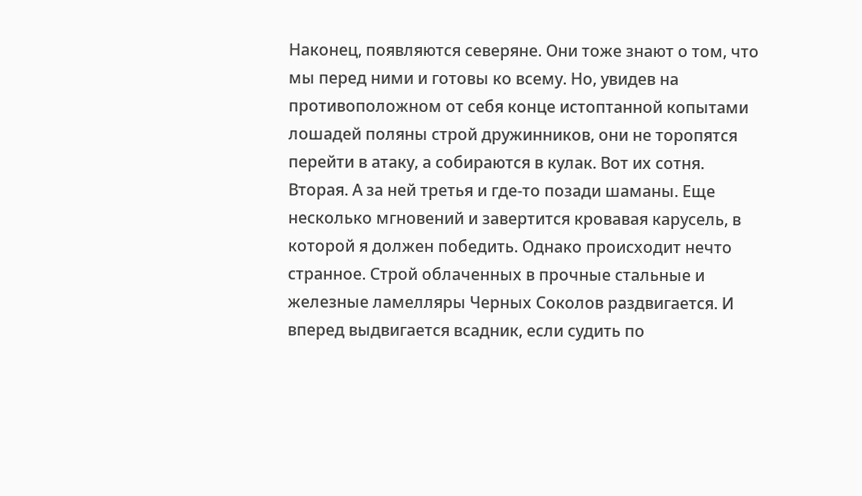Наконец, появляются северяне. Они тоже знают о том, что мы перед ними и готовы ко всему. Но, увидев на противоположном от себя конце истоптанной копытами лошадей поляны строй дружинников, они не торопятся перейти в атаку, а собираются в кулак. Вот их сотня. Вторая. А за ней третья и где-то позади шаманы. Еще несколько мгновений и завертится кровавая карусель, в которой я должен победить. Однако происходит нечто странное. Строй облаченных в прочные стальные и железные ламелляры Черных Соколов раздвигается. И вперед выдвигается всадник, если судить по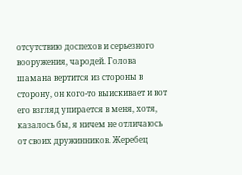отсутствию доспехов и серьезного вооружения, чародей. Голова шамана вертится из стороны в сторону, он кого-то выискивает и вот его взгляд упирается в меня, хотя, казалось бы, я ничем не отличаюсь от своих дружинников. Жеребец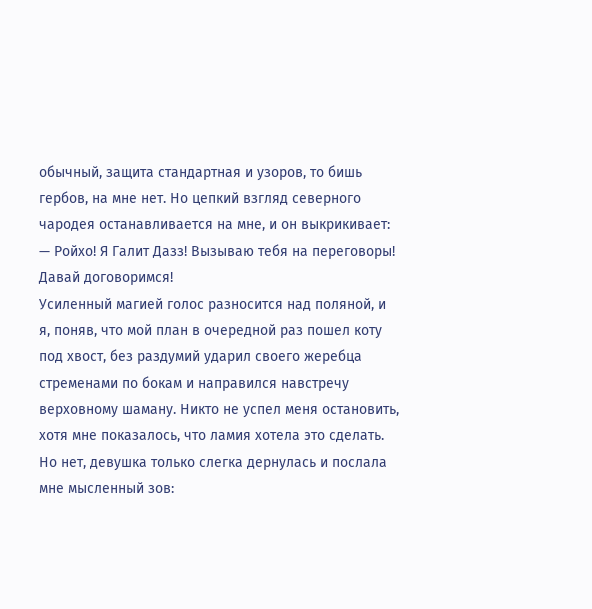обычный, защита стандартная и узоров, то бишь гербов, на мне нет. Но цепкий взгляд северного чародея останавливается на мне, и он выкрикивает:
— Ройхо! Я Галит Дазз! Вызываю тебя на переговоры! Давай договоримся!
Усиленный магией голос разносится над поляной, и я, поняв, что мой план в очередной раз пошел коту под хвост, без раздумий ударил своего жеребца стременами по бокам и направился навстречу верховному шаману. Никто не успел меня остановить, хотя мне показалось, что ламия хотела это сделать. Но нет, девушка только слегка дернулась и послала мне мысленный зов: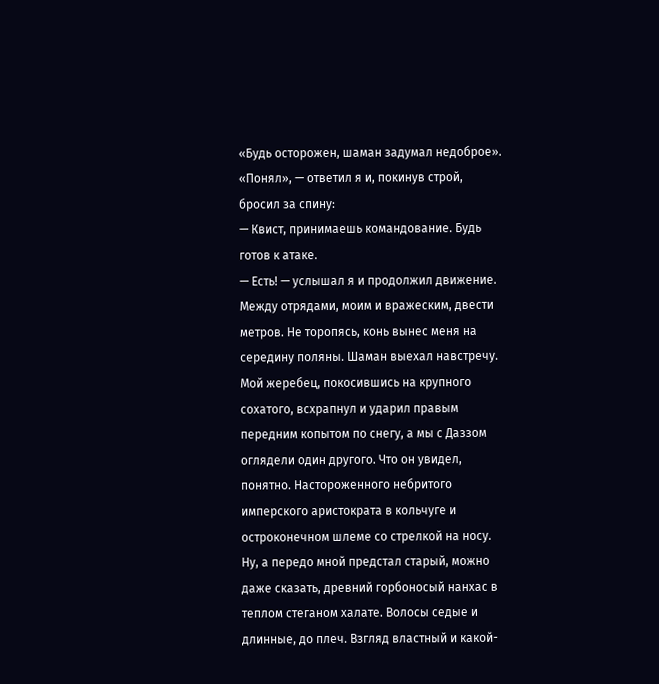«Будь осторожен, шаман задумал недоброе».
«Понял», — ответил я и, покинув строй, бросил за спину:
— Квист, принимаешь командование. Будь готов к атаке.
— Есть! — услышал я и продолжил движение.
Между отрядами, моим и вражеским, двести метров. Не торопясь, конь вынес меня на середину поляны. Шаман выехал навстречу. Мой жеребец, покосившись на крупного сохатого, всхрапнул и ударил правым передним копытом по снегу, а мы с Даззом оглядели один другого. Что он увидел, понятно. Настороженного небритого имперского аристократа в кольчуге и остроконечном шлеме со стрелкой на носу. Ну, а передо мной предстал старый, можно даже сказать, древний горбоносый нанхас в теплом стеганом халате. Волосы седые и длинные, до плеч. Взгляд властный и какой-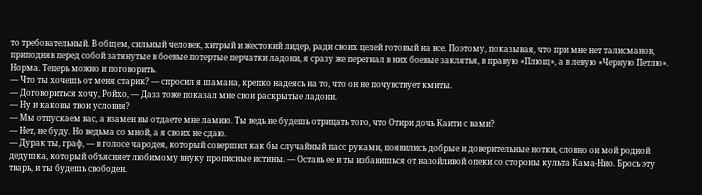то требовательный. В общем, сильный человек, хитрый и жестокий лидер, ради своих целей готовый на все. Поэтому, показывая, что при мне нет талисманов, приподняв перед собой затянутые в боевые потертые перчатки ладони, я сразу же перегнал в них боевые заклятья, в правую «Плющ», а в левую «Черную Петлю». Норма. Теперь можно и поговорить.
— Что ты хочешь от меня старик? — спросил я шамана, крепко надеясь на то, что он не почувствует кмиты.
— Договориться хочу, Ройхо, — Дазз тоже показал мне свои раскрытые ладони.
— Ну и каковы твои условия?
— Мы отпускаем вас, а взамен вы отдаете мне ламию. Ты ведь не будешь отрицать того, что Отири дочь Каити с вами?
— Нет, не буду. Но ведьма со мной, а я своих не сдаю.
— Дурак ты, граф, — в голосе чародея, который совершил как бы случайный пасс руками, появились добрые и доверительные нотки, словно он мой родной дедушка, который объясняет любимому внуку прописные истины. — Оставь ее и ты избавишься от назойливой опеки со стороны культа Кама-Нио. Брось эту тварь, и ты будешь свободен.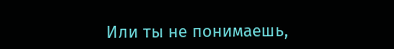Или ты не понимаешь,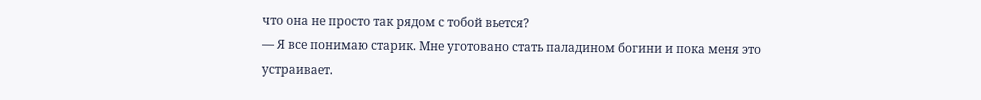что она не просто так рядом с тобой вьется?
— Я все понимаю старик. Мне уготовано стать паладином богини и пока меня это устраивает.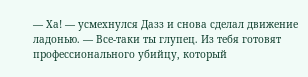— Ха! — усмехнулся Дазз и снова сделал движение ладонью. — Все-таки ты глупец. Из тебя готовят профессионального убийцу, который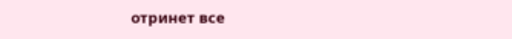отринет все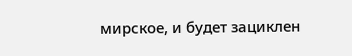мирское, и будет зациклен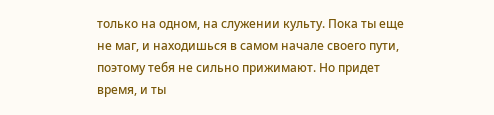только на одном, на служении культу. Пока ты еще не маг, и находишься в самом начале своего пути, поэтому тебя не сильно прижимают. Но придет время, и ты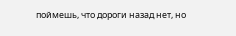поймешь, что дороги назад нет, но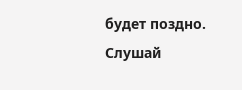будет поздно. Слушай